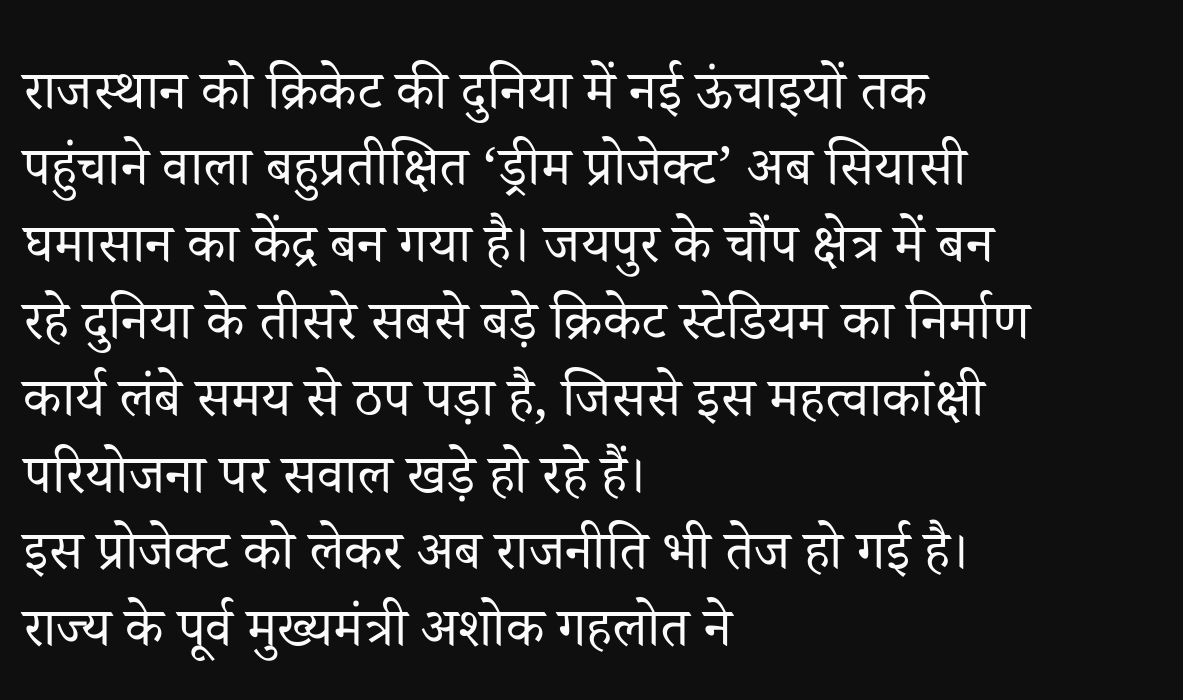राजस्थान को क्रिकेट की दुनिया में नई ऊंचाइयों तक पहुंचाने वाला बहुप्रतीक्षित ‘ड्रीम प्रोजेक्ट’ अब सियासी घमासान का केंद्र बन गया है। जयपुर के चौंप क्षेत्र में बन रहे दुनिया के तीसरे सबसे बड़े क्रिकेट स्टेडियम का निर्माण कार्य लंबे समय से ठप पड़ा है, जिससे इस महत्वाकांक्षी परियोजना पर सवाल खड़े हो रहे हैं।
इस प्रोजेक्ट को लेकर अब राजनीति भी तेज हो गई है। राज्य के पूर्व मुख्यमंत्री अशोक गहलोत ने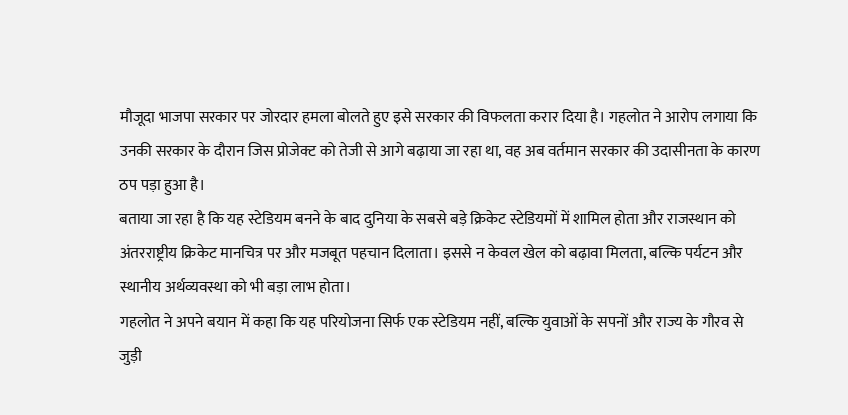मौजूदा भाजपा सरकार पर जोरदार हमला बोलते हुए इसे सरकार की विफलता करार दिया है। गहलोत ने आरोप लगाया कि उनकी सरकार के दौरान जिस प्रोजेक्ट को तेजी से आगे बढ़ाया जा रहा था, वह अब वर्तमान सरकार की उदासीनता के कारण ठप पड़ा हुआ है।
बताया जा रहा है कि यह स्टेडियम बनने के बाद दुनिया के सबसे बड़े क्रिकेट स्टेडियमों में शामिल होता और राजस्थान को अंतरराष्ट्रीय क्रिकेट मानचित्र पर और मजबूत पहचान दिलाता। इससे न केवल खेल को बढ़ावा मिलता, बल्कि पर्यटन और स्थानीय अर्थव्यवस्था को भी बड़ा लाभ होता।
गहलोत ने अपने बयान में कहा कि यह परियोजना सिर्फ एक स्टेडियम नहीं, बल्कि युवाओं के सपनों और राज्य के गौरव से जुड़ी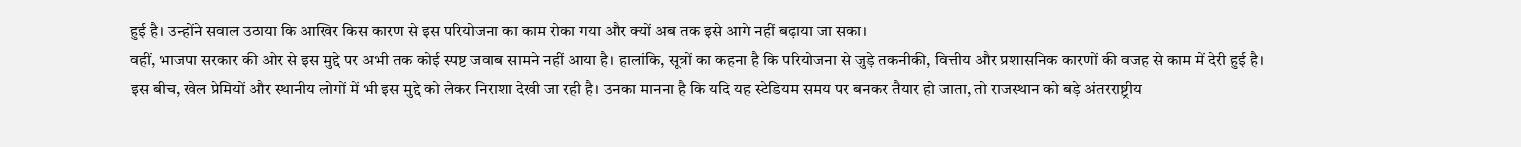हुई है। उन्होंने सवाल उठाया कि आखिर किस कारण से इस परियोजना का काम रोका गया और क्यों अब तक इसे आगे नहीं बढ़ाया जा सका।
वहीं, भाजपा सरकार की ओर से इस मुद्दे पर अभी तक कोई स्पष्ट जवाब सामने नहीं आया है। हालांकि, सूत्रों का कहना है कि परियोजना से जुड़े तकनीकी, वित्तीय और प्रशासनिक कारणों की वजह से काम में देरी हुई है।
इस बीच, खेल प्रेमियों और स्थानीय लोगों में भी इस मुद्दे को लेकर निराशा देखी जा रही है। उनका मानना है कि यदि यह स्टेडियम समय पर बनकर तैयार हो जाता, तो राजस्थान को बड़े अंतरराष्ट्रीय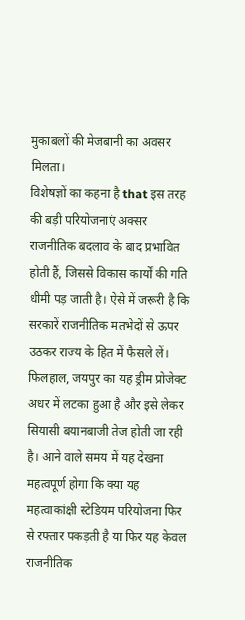मुकाबलों की मेजबानी का अवसर मिलता।
विशेषज्ञों का कहना है that इस तरह की बड़ी परियोजनाएं अक्सर राजनीतिक बदलाव के बाद प्रभावित होती हैं, जिससे विकास कार्यों की गति धीमी पड़ जाती है। ऐसे में जरूरी है कि सरकारें राजनीतिक मतभेदों से ऊपर उठकर राज्य के हित में फैसले लें।
फिलहाल, जयपुर का यह ड्रीम प्रोजेक्ट अधर में लटका हुआ है और इसे लेकर सियासी बयानबाजी तेज होती जा रही है। आने वाले समय में यह देखना महत्वपूर्ण होगा कि क्या यह महत्वाकांक्षी स्टेडियम परियोजना फिर से रफ्तार पकड़ती है या फिर यह केवल राजनीतिक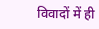विवादों में ही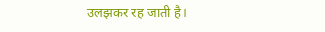उलझकर रह जाती है।